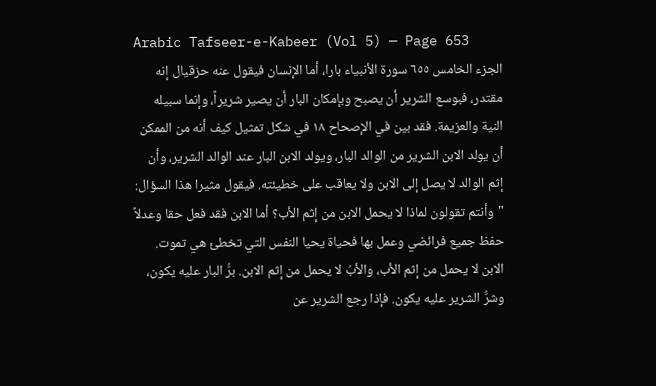Arabic Tafseer-e-Kabeer (Vol 5) — Page 653
الجزء الخامس ٦٥٥ سورة الأنبياء بارا، أما الإنسان فيقول عنه حزقيال إنه مقتدر، فبوسع الشرير أن يصبح وبإمكان البار أن يصير شريراً، وإنما سبيله النية والعزيمة. فقد بين في الإصحاح ١٨ في شكل تمثيل كيف أنه من الممكن أن يولد الابن الشرير من الوالد البار، ويولد الابن البار عند الوالد الشرير، وأن إثم الوالد لا يصل إلى الابن ولا يعاقب على خطيئته. فيقول مثيرا هذا السؤال: "وأنتم تقولون لماذا لا يحمل الابن من إثم الأب؟ أما الابن فقد فعل حقا وعدلاً حفظ جميع فرائضي وعمل بها فحياة يحيا النفس التي تخطئ هي تموت. الابن لا يحمل من إثم الأب، والأبُ لا يحمل من إثم الابن. برُّ البار عليه يكون، وشرُّ الشرير عليه يكون. فإذا رجع الشرير عن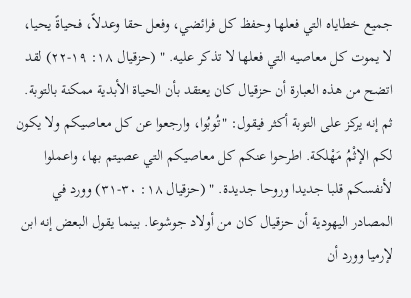جميع خطاياه التي فعلها وحفظ كل فرائضي، وفعل حقا وعدلاً، فحياةً يحيا، لا يموت كل معاصيه التي فعلها لا تذكر عليه. " (حزقیال ۱۸: ۱۹-۲۲) لقد اتضح من هذه العبارة أن حزقيال كان يعتقد بأن الحياة الأبدية ممكنة بالتوبة. ثم إنه يركز على التوبة أكثر فيقول: "تُوبُوا، وارجعوا عن كل معاصيكم ولا يكون لكم الإثْمُ مَهْلكة. اطرحوا عنكم كل معاصيكم التي عصيتم بها، واعملوا لأنفسكم قلبا جديدا وروحا جديدة. " (حزقیال ۱۸: ۳۰-۳۱) وورد في المصادر اليهودية أن حزقيال كان من أولاد جوشوعا. بينما يقول البعض إنه ابن لإرميا وورد أن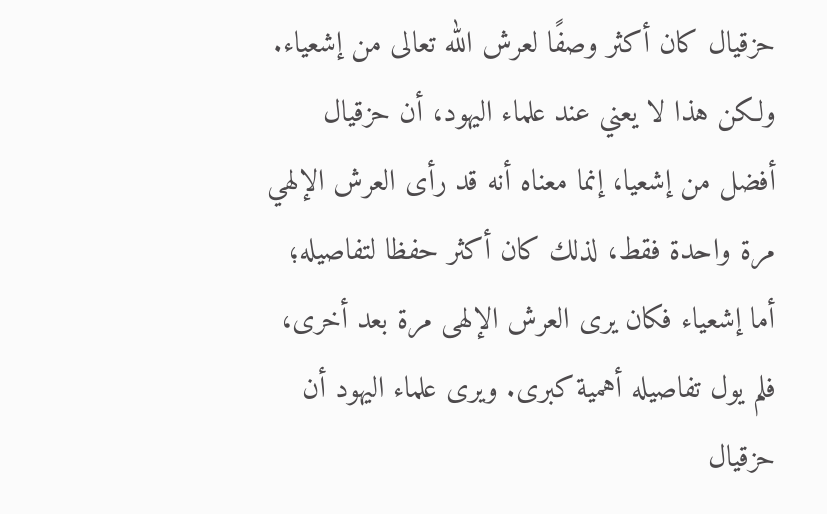حزقيال كان أكثر وصفًا لعرش الله تعالى من إشعياء. ولكن هذا لا يعني عند علماء اليهود، أن حزقيال أفضل من إشعيا، إنما معناه أنه قد رأى العرش الإلهي مرة واحدة فقط، لذلك كان أكثر حفظا لتفاصيله؛ أما إشعياء فكان يرى العرش الإلهى مرة بعد أخرى، فلم يول تفاصيله أهمية كبرى. ويرى علماء اليهود أن حزقيال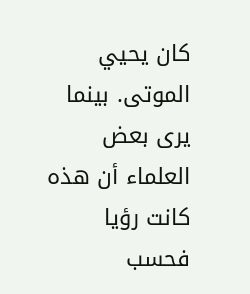كان يحيي الموتى. بينما يرى بعض العلماء أن هذه كانت رؤيا فحسب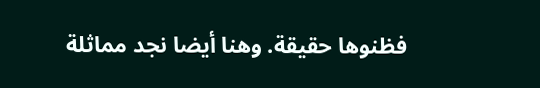فظنوها حقيقة. وهنا أيضا نجد مماثلة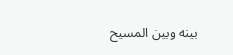بينه وبين المسيح